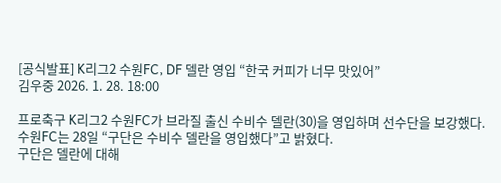[공식발표] K리그2 수원FC, DF 델란 영입 “한국 커피가 너무 맛있어”
김우중 2026. 1. 28. 18:00

프로축구 K리그2 수원FC가 브라질 출신 수비수 델란(30)을 영입하며 선수단을 보강했다.
수원FC는 28일 “구단은 수비수 델란을 영입했다”고 밝혔다.
구단은 델란에 대해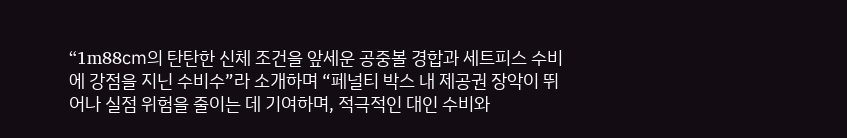“1m88㎝의 탄탄한 신체 조건을 앞세운 공중볼 경합과 세트피스 수비에 강점을 지닌 수비수”라 소개하며 “페널티 박스 내 제공권 장악이 뛰어나 실점 위험을 줄이는 데 기여하며, 적극적인 대인 수비와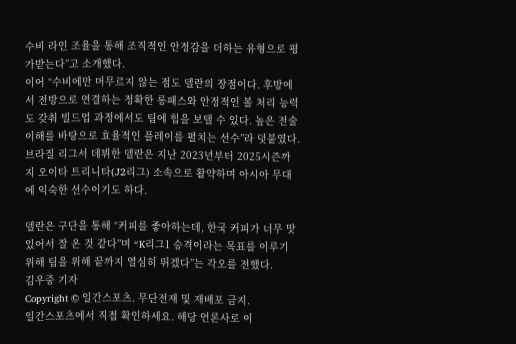수비 라인 조율을 통해 조직적인 안정감을 더하는 유형으로 평가받는다”고 소개했다.
이어 “수비에만 머무르지 않는 점도 델란의 장점이다. 후방에서 전방으로 연결하는 정확한 롱패스와 안정적인 볼 처리 능력도 갖춰 빌드업 과정에서도 팀에 힘을 보탤 수 있다. 높은 전술 이해를 바탕으로 효율적인 플레이를 펼치는 선수”라 덧붙였다.
브라질 리그서 데뷔한 델란은 지난 2023년부터 2025시즌까지 오이타 트리니타(J2리그) 소속으로 활약하며 아시아 무대에 익숙한 선수이기도 하다.

델란은 구단을 통해 “커피를 좋아하는데, 한국 커피가 너무 맛있어서 잘 온 것 같다”며 “K리그1 승격이라는 목표를 이루기 위해 팀을 위해 끝까지 열심히 뛰겠다”는 각오를 전했다.
김우중 기자
Copyright © 일간스포츠. 무단전재 및 재배포 금지.
일간스포츠에서 직접 확인하세요. 해당 언론사로 이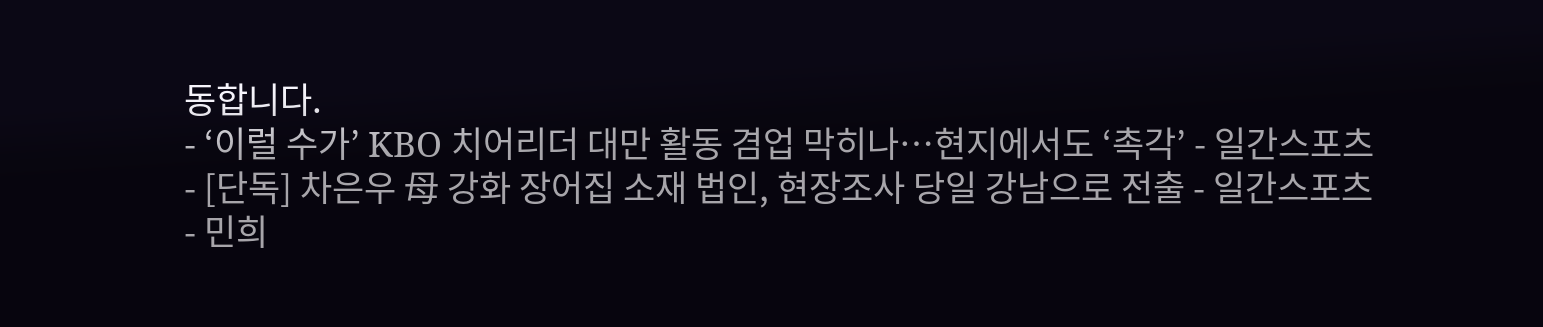동합니다.
- ‘이럴 수가’ KBO 치어리더 대만 활동 겸업 막히나…현지에서도 ‘촉각’ - 일간스포츠
- [단독] 차은우 母 강화 장어집 소재 법인, 현장조사 당일 강남으로 전출 - 일간스포츠
- 민희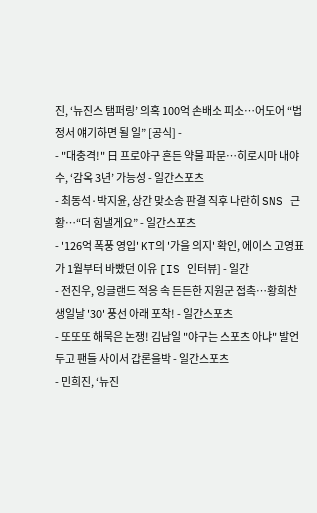진, ‘뉴진스 탬퍼링’ 의혹 100억 손배소 피소…어도어 “법정서 얘기하면 될 일” [공식] -
- "대충격!" 日 프로야구 흔든 약물 파문…히로시마 내야수, ‘감옥 3년’ 가능성 - 일간스포츠
- 최동석·박지윤, 상간 맞소송 판결 직후 나란히 SNS 근황…“더 힘낼게요” - 일간스포츠
- '126억 폭풍 영입' KT의 '가을 의지' 확인, 에이스 고영표가 1월부터 바빴던 이유 [IS 인터뷰] - 일간
- 전진우, 잉글랜드 적응 속 든든한 지원군 접촉…황희찬 생일날 '30' 풍선 아래 포착! - 일간스포츠
- 또또또 해묵은 논쟁! 김남일 "야구는 스포츠 아냐" 발언 두고 팬들 사이서 갑론을박 - 일간스포츠
- 민희진, ‘뉴진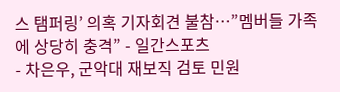스 탬퍼링’ 의혹 기자회견 불참…”멤버들 가족에 상당히 충격” - 일간스포츠
- 차은우, 군악대 재보직 검토 민원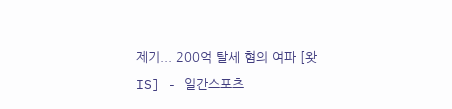제기... 200억 탈세 혐의 여파 [왓IS] - 일간스포츠